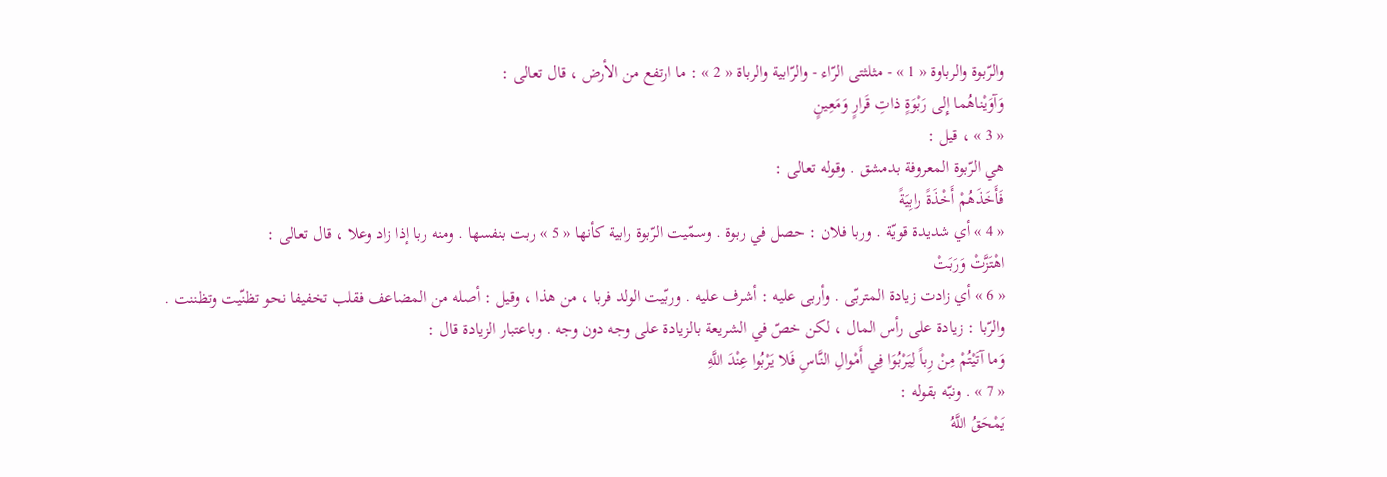والرّبوة والرباوة « 1 » - مثلثتى الرّاء - والرّابية والرباة « 2 » : ما ارتفع من الأرض ، قال تعالى :
وَآوَيْناهُما إِلى رَبْوَةٍ ذاتِ قَرارٍ وَمَعِينٍ
« 3 » ، قيل :
هي الرّبوة المعروفة بدمشق . وقوله تعالى :
فَأَخَذَهُمْ أَخْذَةً رابِيَةً
« 4 » أي شديدة قويّة . وربا فلان : حصل في ربوة . وسمّيت الرّبوة رابية كأنها « 5 » ربت بنفسها . ومنه ربا إذا زاد وعلا ، قال تعالى :
اهْتَزَّتْ وَرَبَتْ
« 6 » أي زادت زيادة المتربّى . وأربى عليه : أشرف عليه . وربّيت الولد فربا ، من هذا ، وقيل : أصله من المضاعف فقلب تخفيفا نحو تظنّيت وتظننت .
والرّبا : زيادة على رأس المال ، لكن خصّ في الشريعة بالزيادة على وجه دون وجه . وباعتبار الزيادة قال :
وَما آتَيْتُمْ مِنْ رِباً لِيَرْبُوَا فِي أَمْوالِ النَّاسِ فَلا يَرْبُوا عِنْدَ اللَّهِ
« 7 » . ونبّه بقوله :
يَمْحَقُ اللَّهُ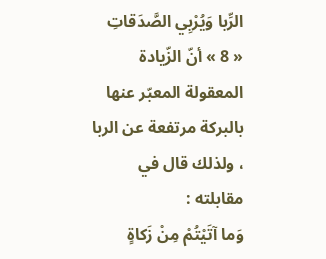الرِّبا وَيُرْبِي الصَّدَقاتِ
« 8 » أنّ الزّيادة المعقولة المعبّر عنها بالبركة مرتفعة عن الربا ، ولذلك قال في مقابلته :
وَما آتَيْتُمْ مِنْ زَكاةٍ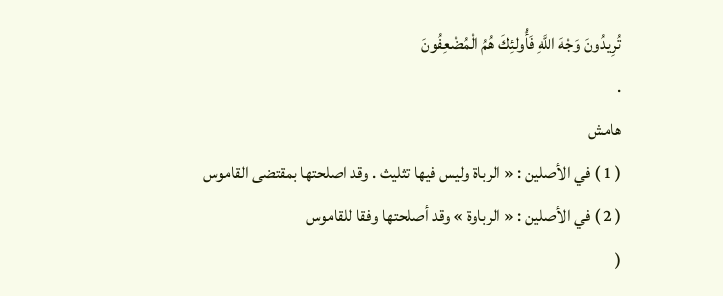تُرِيدُونَ وَجْهَ اللَّهِ فَأُولئِكَ هُمُ الْمُضْعِفُونَ
.
هامش
( 1 ) في الأصلين : « الرباة وليس فيها تثليث . وقد اصلحتها بمقتضى القاموس
( 2 ) في الأصلين : « الرباوة » وقد أصلحتها وفقا للقاموس
(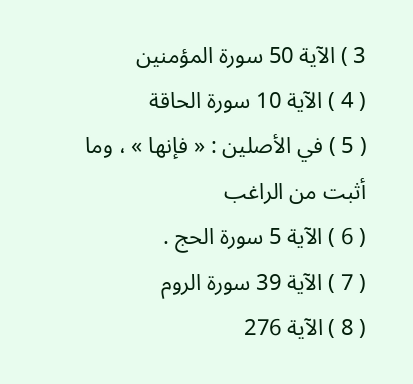3 ) الآية 50 سورة المؤمنين
( 4 ) الآية 10 سورة الحاقة
( 5 ) في الأصلين : « فإنها » ، وما أثبت من الراغب
( 6 ) الآية 5 سورة الحج .
( 7 ) الآية 39 سورة الروم
( 8 ) الآية 276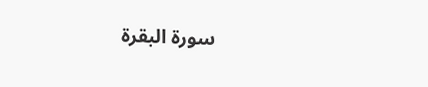سورة البقرة